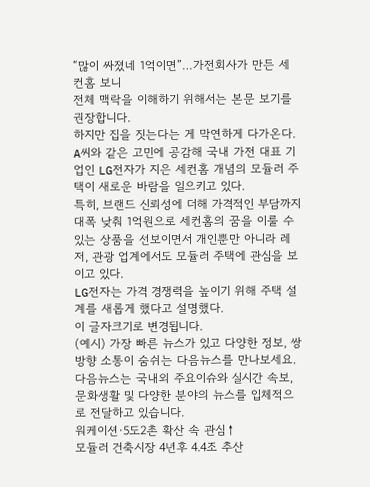“많이 싸졌네 1억이면”…가전회사가 만든 세컨홈 보니
전체 맥락을 이해하기 위해서는 본문 보기를 권장합니다.
하지만 집을 짓는다는 게 막연하게 다가온다.
A씨와 같은 고민에 공감해 국내 가전 대표 기업인 LG전자가 지은 세컨홈 개념의 모듈러 주택이 새로운 바람을 일으키고 있다.
특히, 브랜드 신뢰성에 더해 가격적인 부담까지 대폭 낮춰 1억원으로 세컨홈의 꿈을 이룰 수 있는 상품을 선보이면서 개인뿐만 아니라 레저, 관광 업계에서도 모듈러 주택에 관심을 보이고 있다.
LG전자는 가격 경쟁력을 높이기 위해 주택 설계를 새롭게 했다고 설명했다.
이 글자크기로 변경됩니다.
(예시) 가장 빠른 뉴스가 있고 다양한 정보, 쌍방향 소통이 숨쉬는 다음뉴스를 만나보세요. 다음뉴스는 국내외 주요이슈와 실시간 속보, 문화생활 및 다양한 분야의 뉴스를 입체적으로 전달하고 있습니다.
워케이션·5도2촌 확산 속 관심↑
모듈러 건축시장 4년후 4.4조 추산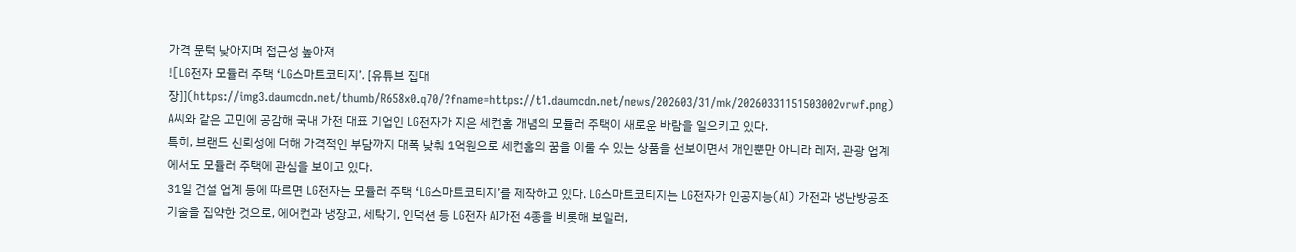가격 문턱 낮아지며 접근성 높아져
![LG전자 모듈러 주택 ‘LG스마트코티지’. [유튜브 집대장]](https://img3.daumcdn.net/thumb/R658x0.q70/?fname=https://t1.daumcdn.net/news/202603/31/mk/20260331151503002vrwf.png)
A씨와 같은 고민에 공감해 국내 가전 대표 기업인 LG전자가 지은 세컨홈 개념의 모듈러 주택이 새로운 바람을 일으키고 있다.
특히, 브랜드 신뢰성에 더해 가격적인 부담까지 대폭 낮춰 1억원으로 세컨홈의 꿈을 이룰 수 있는 상품을 선보이면서 개인뿐만 아니라 레저, 관광 업계에서도 모듈러 주택에 관심을 보이고 있다.
31일 건설 업계 등에 따르면 LG전자는 모듈러 주택 ‘LG스마트코티지’를 제작하고 있다. LG스마트코티지는 LG전자가 인공지능(AI) 가전과 냉난방공조 기술을 집약한 것으로, 에어컨과 냉장고, 세탁기, 인덕션 등 LG전자 AI가전 4종을 비롯해 보일러,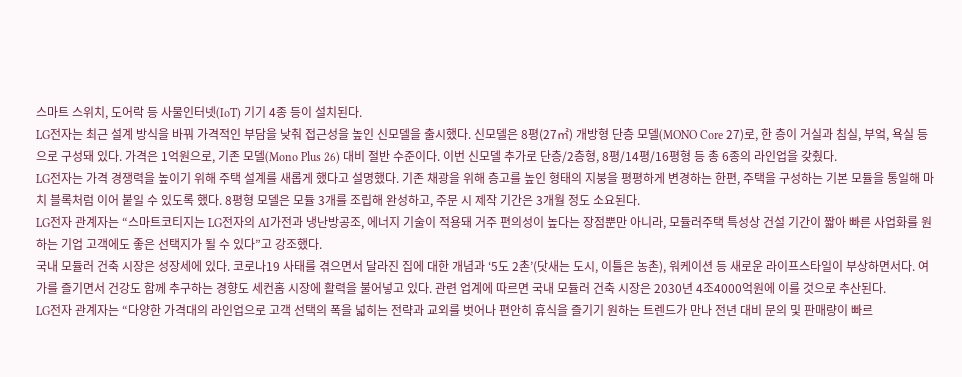스마트 스위치, 도어락 등 사물인터넷(IoT) 기기 4종 등이 설치된다.
LG전자는 최근 설계 방식을 바꿔 가격적인 부담을 낮춰 접근성을 높인 신모델을 출시했다. 신모델은 8평(27㎡) 개방형 단층 모델(MONO Core 27)로, 한 층이 거실과 침실, 부엌, 욕실 등으로 구성돼 있다. 가격은 1억원으로, 기존 모델(Mono Plus 26) 대비 절반 수준이다. 이번 신모델 추가로 단층/2층형, 8평/14평/16평형 등 총 6종의 라인업을 갖췄다.
LG전자는 가격 경쟁력을 높이기 위해 주택 설계를 새롭게 했다고 설명했다. 기존 채광을 위해 층고를 높인 형태의 지붕을 평평하게 변경하는 한편, 주택을 구성하는 기본 모듈을 통일해 마치 블록처럼 이어 붙일 수 있도록 했다. 8평형 모델은 모듈 3개를 조립해 완성하고, 주문 시 제작 기간은 3개월 정도 소요된다.
LG전자 관계자는 “스마트코티지는 LG전자의 AI가전과 냉난방공조, 에너지 기술이 적용돼 거주 편의성이 높다는 장점뿐만 아니라, 모듈러주택 특성상 건설 기간이 짧아 빠른 사업화를 원하는 기업 고객에도 좋은 선택지가 될 수 있다”고 강조했다.
국내 모듈러 건축 시장은 성장세에 있다. 코로나19 사태를 겪으면서 달라진 집에 대한 개념과 ‘5도 2촌’(닷새는 도시, 이틀은 농촌), 워케이션 등 새로운 라이프스타일이 부상하면서다. 여가를 즐기면서 건강도 함께 추구하는 경향도 세컨홈 시장에 활력을 불어넣고 있다. 관련 업계에 따르면 국내 모듈러 건축 시장은 2030년 4조4000억원에 이를 것으로 추산된다.
LG전자 관계자는 “다양한 가격대의 라인업으로 고객 선택의 폭을 넓히는 전략과 교외를 벗어나 편안히 휴식을 즐기기 원하는 트렌드가 만나 전년 대비 문의 및 판매량이 빠르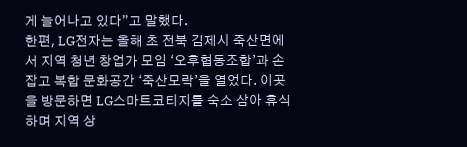게 늘어나고 있다”고 말했다.
한편, LG전자는 올해 초 전북 김제시 죽산면에서 지역 청년 창업가 모임 ‘오후협동조합’과 손잡고 복합 문화공간 ‘죽산모락’을 열었다. 이곳을 방문하면 LG스마트코티지를 숙소 삼아 휴식하며 지역 상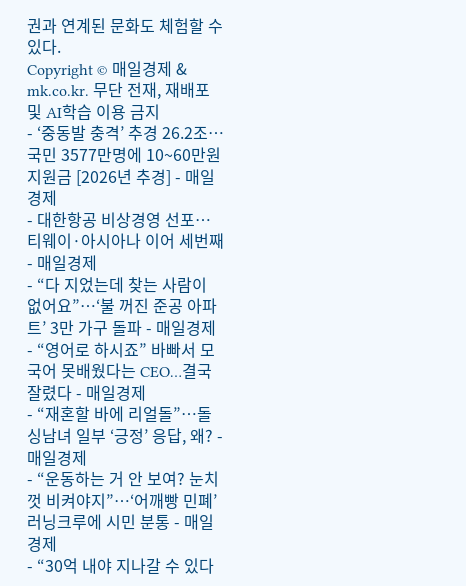권과 연계된 문화도 체험할 수 있다.
Copyright © 매일경제 & mk.co.kr. 무단 전재, 재배포 및 AI학습 이용 금지
- ‘중동발 충격’ 추경 26.2조…국민 3577만명에 10~60만원 지원금 [2026년 추경] - 매일경제
- 대한항공 비상경영 선포…티웨이·아시아나 이어 세번째 - 매일경제
- “다 지었는데 찾는 사람이 없어요”…‘불 꺼진 준공 아파트’ 3만 가구 돌파 - 매일경제
- “영어로 하시죠” 바빠서 모국어 못배웠다는 CEO…결국 잘렸다 - 매일경제
- “재혼할 바에 리얼돌”…돌싱남녀 일부 ‘긍정’ 응답, 왜? - 매일경제
- “운동하는 거 안 보여? 눈치껏 비켜야지”…‘어깨빵 민폐’ 러닝크루에 시민 분통 - 매일경제
- “30억 내야 지나갈 수 있다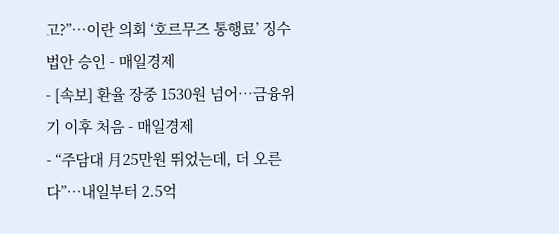고?”…이란 의회 ‘호르무즈 통행료’ 징수 법안 승인 - 매일경제
- [속보] 환율 장중 1530원 넘어…금융위기 이후 처음 - 매일경제
- “주담대 月25만원 뛰었는데, 더 오른다”…내일부터 2.5억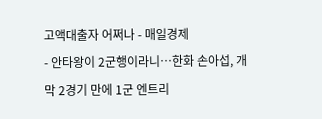고액대출자 어쩌나 - 매일경제
- 안타왕이 2군행이라니…한화 손아섭, 개막 2경기 만에 1군 엔트리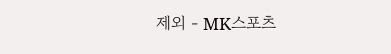제외 - MK스포츠